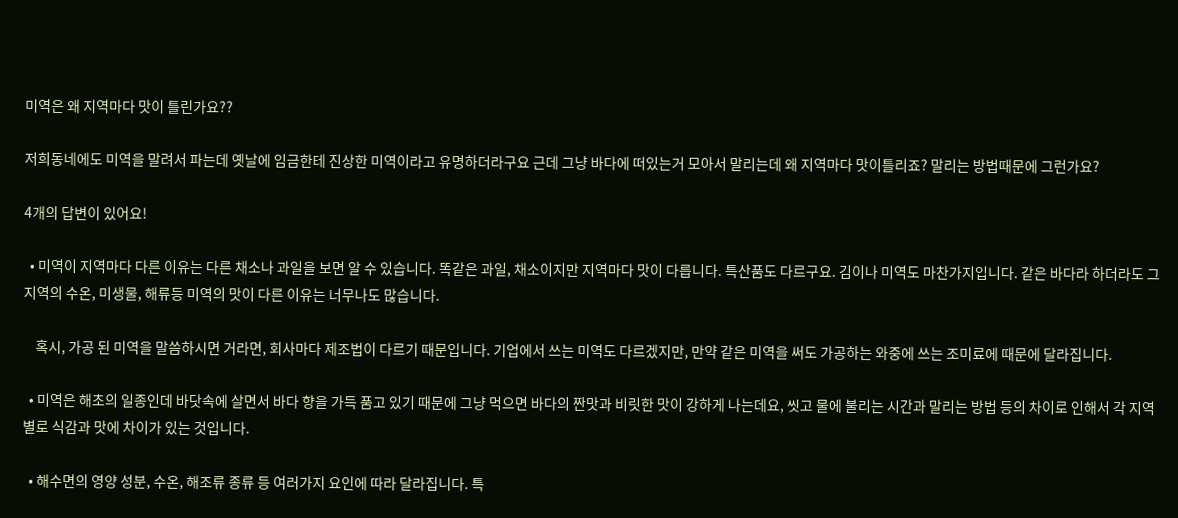미역은 왜 지역마다 맛이 틀린가요??

저희동네에도 미역을 말려서 파는데 옛날에 임금한테 진상한 미역이라고 유명하더라구요 근데 그냥 바다에 떠있는거 모아서 말리는데 왜 지역마다 맛이틀리죠? 말리는 방법때문에 그런가요?

4개의 답변이 있어요!

  • 미역이 지역마다 다른 이유는 다른 채소나 과일을 보면 알 수 있습니다. 똑같은 과일, 채소이지만 지역마다 맛이 다릅니다. 특산품도 다르구요. 김이나 미역도 마찬가지입니다. 같은 바다라 하더라도 그 지역의 수온, 미생물, 해류등 미역의 맛이 다른 이유는 너무나도 많습니다.

    혹시, 가공 된 미역을 말씀하시면 거라면, 회사마다 제조법이 다르기 때문입니다. 기업에서 쓰는 미역도 다르겠지만, 만약 같은 미역을 써도 가공하는 와중에 쓰는 조미료에 때문에 달라집니다.

  • 미역은 해초의 일종인데 바닷속에 살면서 바다 향을 가득 품고 있기 때문에 그냥 먹으면 바다의 짠맛과 비릿한 맛이 강하게 나는데요, 씻고 물에 불리는 시간과 말리는 방법 등의 차이로 인해서 각 지역별로 식감과 맛에 차이가 있는 것입니다.

  • 해수면의 영양 성분, 수온, 해조류 종류 등 여러가지 요인에 따라 달라집니다. 특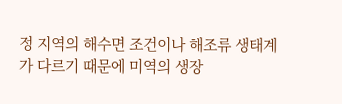정 지역의 해수면 조건이나 해조류 생태계가 다르기 때문에 미역의 생장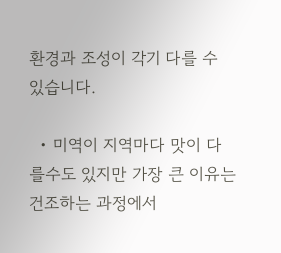환경과 조성이 각기 다를 수 있습니다.

  • 미역이 지역마다 맛이 다를수도 있지만 가장 큰 이유는 건조하는 과정에서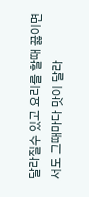달라질수 있고 요리를 할때 끓이면서도 그때마다 맛이 달라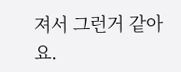져서 그런거 같아요.